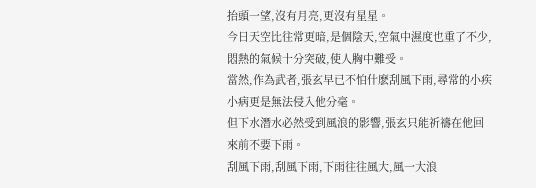抬頭一望,沒有月亮,更沒有星星。
今日天空比往常更暗,是個陰天,空氣中濕度也重了不少,悶熱的氣候十分突破,使人胸中難受。
當然,作為武者,張玄早已不怕什麽刮風下雨,尋常的小疾小病更是無法侵入他分毫。
但下水潛水必然受到風浪的影響,張玄只能祈禱在他回來前不要下雨。
刮風下雨,刮風下雨,下雨往往風大,風一大浪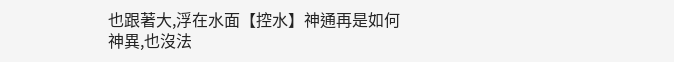也跟著大,浮在水面【控水】神通再是如何神異,也沒法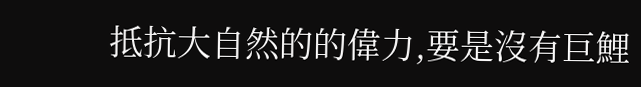抵抗大自然的的偉力,要是沒有巨鯉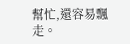幫忙,還容易飄走。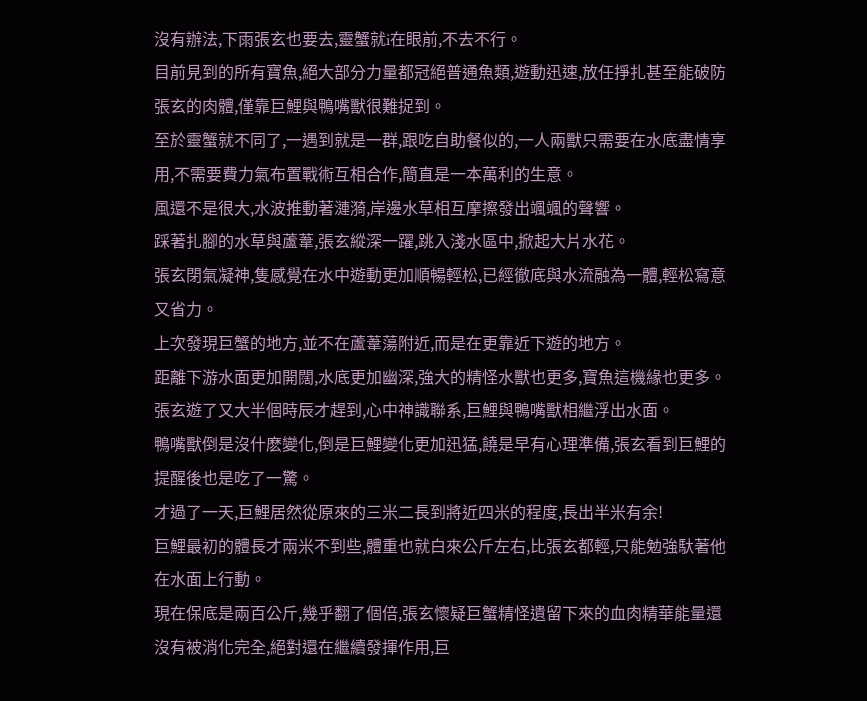沒有辦法,下雨張玄也要去,靈蟹就i在眼前,不去不行。
目前見到的所有寶魚,絕大部分力量都冠絕普通魚類,遊動迅速,放任掙扎甚至能破防張玄的肉體,僅靠巨鯉與鴨嘴獸很難捉到。
至於靈蟹就不同了,一遇到就是一群,跟吃自助餐似的,一人兩獸只需要在水底盡情享用,不需要費力氣布置戰術互相合作,簡直是一本萬利的生意。
風還不是很大,水波推動著漣漪,岸邊水草相互摩擦發出颯颯的聲響。
踩著扎腳的水草與蘆葦,張玄縱深一躍,跳入淺水區中,掀起大片水花。
張玄閉氣凝神,隻感覺在水中遊動更加順暢輕松,已經徹底與水流融為一體,輕松寫意又省力。
上次發現巨蟹的地方,並不在蘆葦蕩附近,而是在更靠近下遊的地方。
距離下游水面更加開闊,水底更加幽深,強大的精怪水獸也更多,寶魚這機緣也更多。
張玄遊了又大半個時辰才趕到,心中神識聯系,巨鯉與鴨嘴獸相繼浮出水面。
鴨嘴獸倒是沒什麽變化,倒是巨鯉變化更加迅猛,饒是早有心理準備,張玄看到巨鯉的提醒後也是吃了一驚。
才過了一天,巨鯉居然從原來的三米二長到將近四米的程度,長出半米有余!
巨鯉最初的體長才兩米不到些,體重也就白來公斤左右,比張玄都輕,只能勉強馱著他在水面上行動。
現在保底是兩百公斤,幾乎翻了個倍,張玄懷疑巨蟹精怪遺留下來的血肉精華能量還沒有被消化完全,絕對還在繼續發揮作用,巨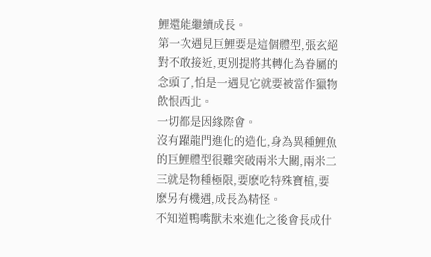鯉還能繼續成長。
第一次遇見巨鯉要是這個體型,張玄絕對不敢接近,更別提將其轉化為眷屬的念頭了,怕是一遇見它就要被當作獵物飲恨西北。
一切都是因緣際會。
沒有躍龍門進化的造化,身為異種鯉魚的巨鯉體型很難突破兩米大關,兩米二三就是物種極限,要麽吃特殊寶植,要麽另有機遇,成長為精怪。
不知道鴨嘴獸未來進化之後會長成什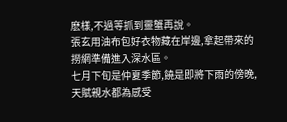麽樣,不過等抓到靈蟹再說。
張玄用油布包好衣物藏在岸邊,拿起帶來的撈網準備進入深水區。
七月下旬是仲夏季節,饒是即將下雨的傍晚,天賦親水都為感受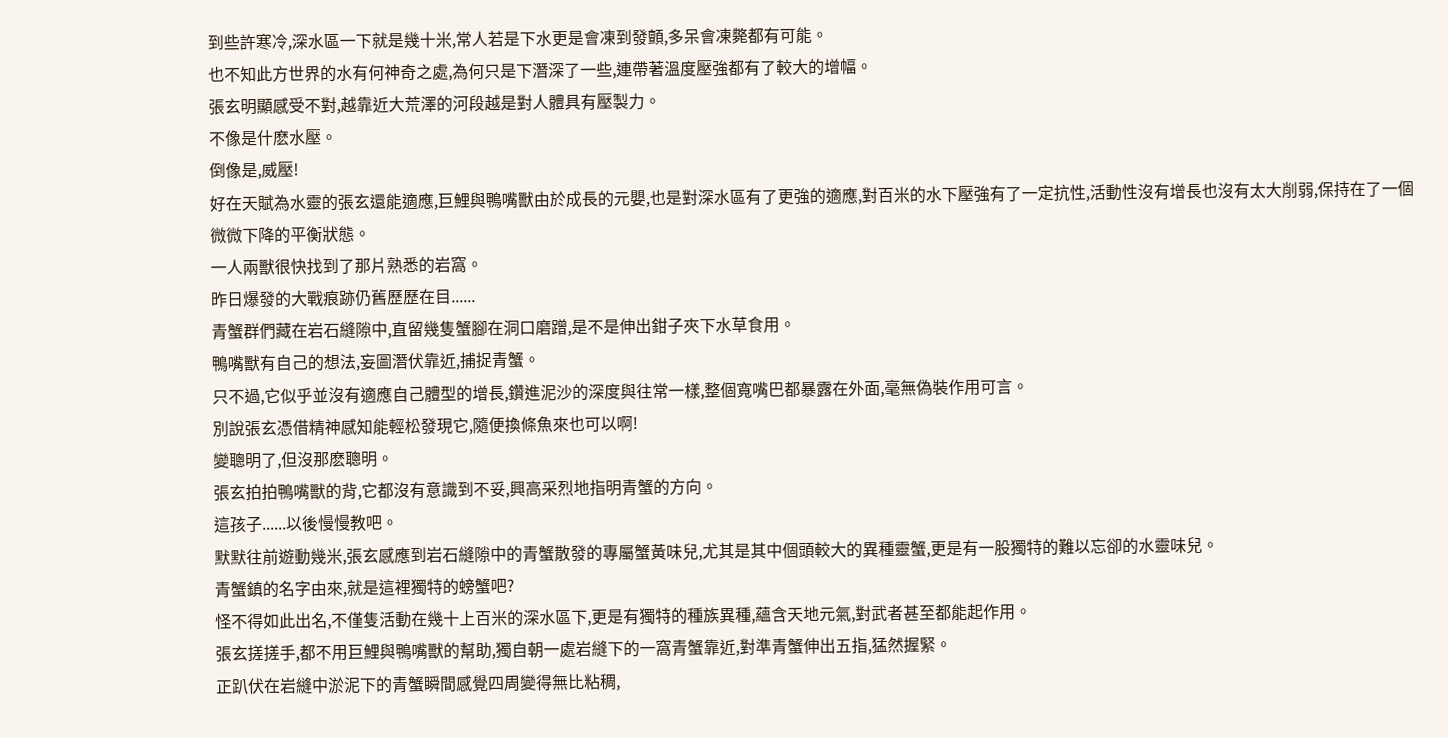到些許寒冷,深水區一下就是幾十米,常人若是下水更是會凍到發顫,多呆會凍斃都有可能。
也不知此方世界的水有何神奇之處,為何只是下潛深了一些,連帶著溫度壓強都有了較大的增幅。
張玄明顯感受不對,越靠近大荒澤的河段越是對人體具有壓製力。
不像是什麽水壓。
倒像是,威壓!
好在天賦為水靈的張玄還能適應,巨鯉與鴨嘴獸由於成長的元嬰,也是對深水區有了更強的適應,對百米的水下壓強有了一定抗性,活動性沒有增長也沒有太大削弱,保持在了一個微微下降的平衡狀態。
一人兩獸很快找到了那片熟悉的岩窩。
昨日爆發的大戰痕跡仍舊歷歷在目......
青蟹群們藏在岩石縫隙中,直留幾隻蟹腳在洞口磨蹭,是不是伸出鉗子夾下水草食用。
鴨嘴獸有自己的想法,妄圖潛伏靠近,捕捉青蟹。
只不過,它似乎並沒有適應自己體型的增長,鑽進泥沙的深度與往常一樣,整個寬嘴巴都暴露在外面,毫無偽裝作用可言。
別說張玄憑借精神感知能輕松發現它,隨便換條魚來也可以啊!
變聰明了,但沒那麽聰明。
張玄拍拍鴨嘴獸的背,它都沒有意識到不妥,興高采烈地指明青蟹的方向。
這孩子......以後慢慢教吧。
默默往前遊動幾米,張玄感應到岩石縫隙中的青蟹散發的專屬蟹黃味兒,尤其是其中個頭較大的異種靈蟹,更是有一股獨特的難以忘卻的水靈味兒。
青蟹鎮的名字由來,就是這裡獨特的螃蟹吧?
怪不得如此出名,不僅隻活動在幾十上百米的深水區下,更是有獨特的種族異種,蘊含天地元氣,對武者甚至都能起作用。
張玄搓搓手,都不用巨鯉與鴨嘴獸的幫助,獨自朝一處岩縫下的一窩青蟹靠近,對準青蟹伸出五指,猛然握緊。
正趴伏在岩縫中淤泥下的青蟹瞬間感覺四周變得無比粘稠,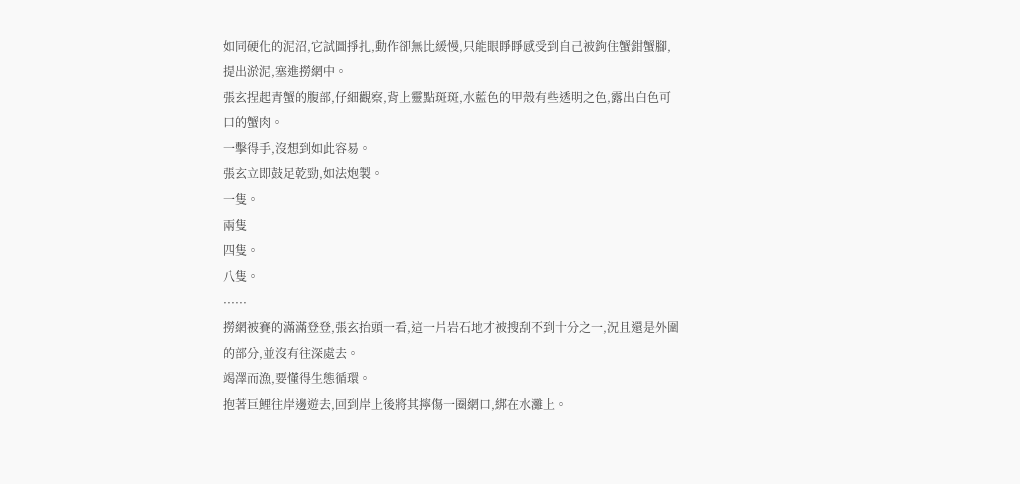如同硬化的泥沼,它試圖掙扎,動作卻無比緩慢,只能眼睜睜感受到自己被鉤住蟹鉗蟹腳,提出淤泥,塞進撈網中。
張玄捏起青蟹的腹部,仔細觀察,背上靈點斑斑,水藍色的甲殼有些透明之色,露出白色可口的蟹肉。
一擊得手,沒想到如此容易。
張玄立即鼓足乾勁,如法炮製。
一隻。
兩隻
四隻。
八隻。
······
撈網被賽的滿滿登登,張玄抬頭一看,這一片岩石地才被搜刮不到十分之一,況且還是外圍的部分,並沒有往深處去。
竭澤而漁,要懂得生態循環。
抱著巨鯉往岸邊遊去,回到岸上後將其擰傷一圈網口,綁在水灘上。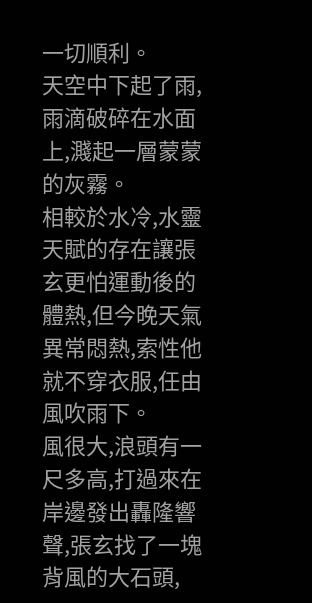一切順利。
天空中下起了雨,雨滴破碎在水面上,濺起一層蒙蒙的灰霧。
相較於水冷,水靈天賦的存在讓張玄更怕運動後的體熱,但今晚天氣異常悶熱,索性他就不穿衣服,任由風吹雨下。
風很大,浪頭有一尺多高,打過來在岸邊發出轟隆響聲,張玄找了一塊背風的大石頭,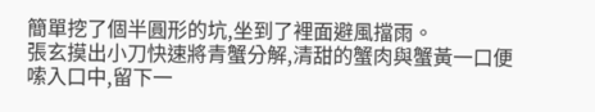簡單挖了個半圓形的坑,坐到了裡面避風擋雨。
張玄摸出小刀快速將青蟹分解,清甜的蟹肉與蟹黃一口便嗦入口中,留下一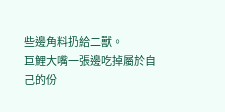些邊角料扔給二獸。
巨鯉大嘴一張邊吃掉屬於自己的份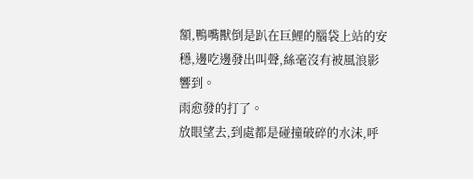額,鴨嘴獸倒是趴在巨鯉的腦袋上站的安穩,邊吃邊發出叫聲,絲毫沒有被風浪影響到。
雨愈發的打了。
放眼望去,到處都是碰撞破碎的水沫,呼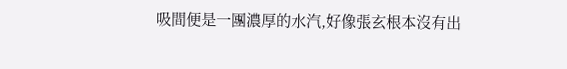吸間便是一團濃厚的水汽,好像張玄根本沒有出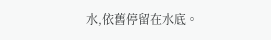水,依舊停留在水底。